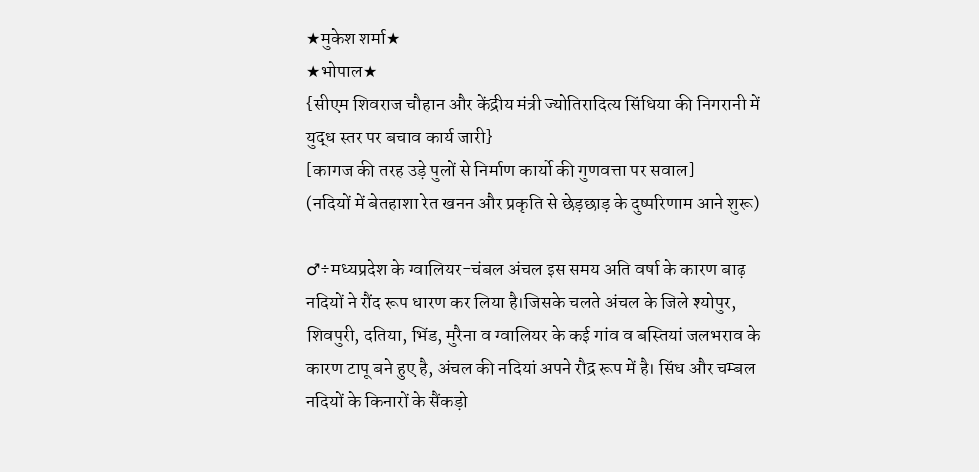★मुकेश शर्मा★
★भोपाल★
{सीएम शिवराज चौहान और केंद्रीय मंत्री ज्योतिरादित्य सिंधिया की निगरानी में युद्ध स्तर पर बचाव कार्य जारी}
[कागज की तरह उड़े पुलों से निर्माण कार्यो की गुणवत्ता पर सवाल]
(नदियों में बेतहाशा रेत खनन और प्रकृति से छेड़छाड़ के दुष्परिणाम आने शुरू)

♂÷मध्यप्रदेश के ग्वालियर-चंबल अंचल इस समय अति वर्षा के कारण बाढ़ नदियों ने रौंद रूप धारण कर लिया है।जिसके चलते अंचल के जिले श्योपुर, शिवपुरी, दतिया, भिंड, मुरैना व ग्वालियर के कई गांव व बस्तियां जलभराव के कारण टापू बने हुए है, अंचल की नदियां अपने रौद्र रूप में है। सिंध और चम्बल नदियों के किनारों के सैंकड़ो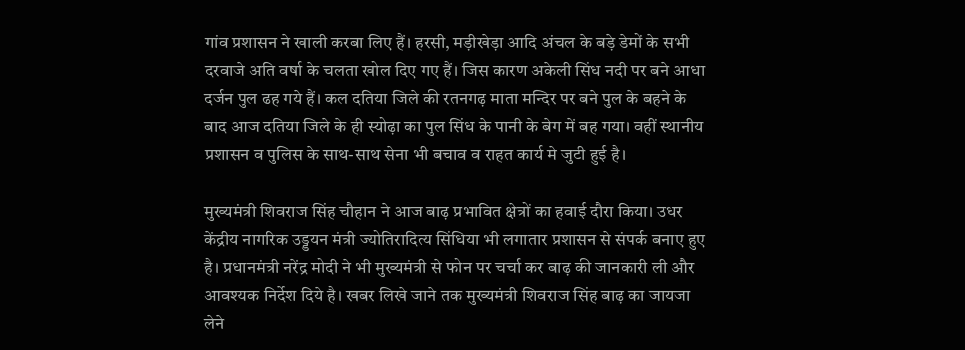गांव प्रशासन ने खाली करबा लिए हैं। हरसी, मड़ीखेड़ा आदि अंचल के बड़े डेमों के सभी दरवाजे अति वर्षा के चलता खोल दिए गए हैं। जिस कारण अकेली सिंध नदी पर बने आधा दर्जन पुल ढह गये हैं। कल दतिया जिले की रतनगढ़ माता मन्दिर पर बने पुल के बहने के बाद आज दतिया जिले के ही स्योढ़ा का पुल सिंध के पानी के बेग में बह गया। वहीं स्थानीय प्रशासन व पुलिस के साथ-साथ सेना भी बचाव व राहत कार्य मे जुटी हुई है।

मुख्यमंत्री शिवराज सिंह चौहान ने आज बाढ़ प्रभावित क्षेत्रों का हवाई दौरा किया। उधर केंद्रीय नागरिक उड्डयन मंत्री ज्योतिरादित्य सिंधिया भी लगातार प्रशासन से संपर्क बनाए हुए है। प्रधानमंत्री नरेंद्र मोदी ने भी मुख्यमंत्री से फोन पर चर्चा कर बाढ़ की जानकारी ली और आवश्यक निर्देश दिये है। खबर लिखे जाने तक मुख्यमंत्री शिवराज सिंह बाढ़ का जायजा लेने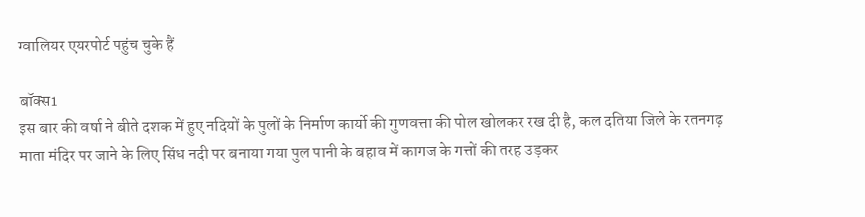ग्वालियर एयरपोर्ट पहुंच चुके हैं

बॉक्स1
इस बार की वर्षा ने बीते दशक में हुए नदियों के पुलों के निर्माण कार्यो की गुणवत्ता की पोल खोलकर रख दी है, कल दतिया जिले के रतनगढ़ माता मंदिर पर जाने के लिए सिंध नदी पर बनाया गया पुल पानी के बहाव में कागज के गत्तों की तरह उड़कर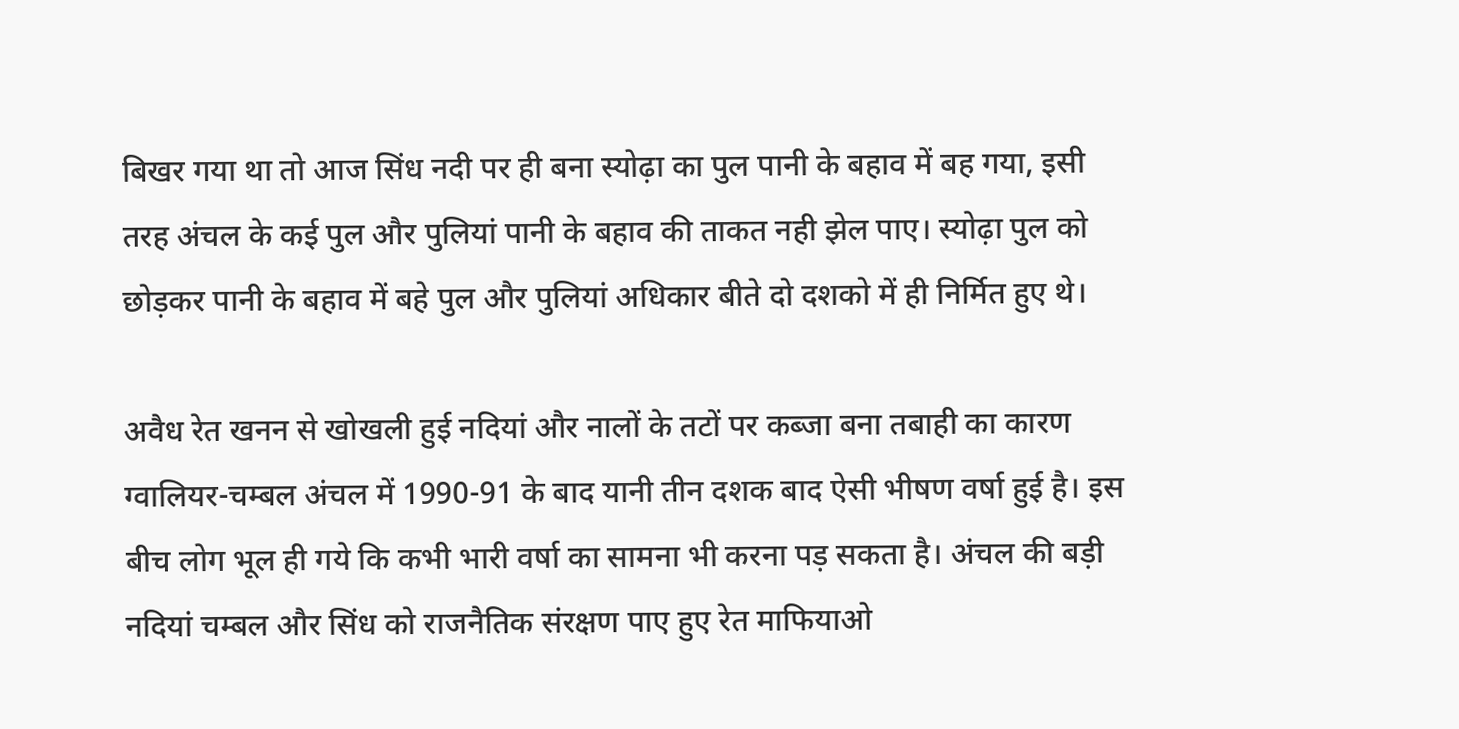बिखर गया था तो आज सिंध नदी पर ही बना स्योढ़ा का पुल पानी के बहाव में बह गया, इसी तरह अंचल के कई पुल और पुलियां पानी के बहाव की ताकत नही झेल पाए। स्योढ़ा पुल को छोड़कर पानी के बहाव में बहे पुल और पुलियां अधिकार बीते दो दशको में ही निर्मित हुए थे।

अवैध रेत खनन से खोखली हुई नदियां और नालों के तटों पर कब्जा बना तबाही का कारण
ग्वालियर-चम्बल अंचल में 1990-91 के बाद यानी तीन दशक बाद ऐसी भीषण वर्षा हुई है। इस बीच लोग भूल ही गये कि कभी भारी वर्षा का सामना भी करना पड़ सकता है। अंचल की बड़ी नदियां चम्बल और सिंध को राजनैतिक संरक्षण पाए हुए रेत माफियाओ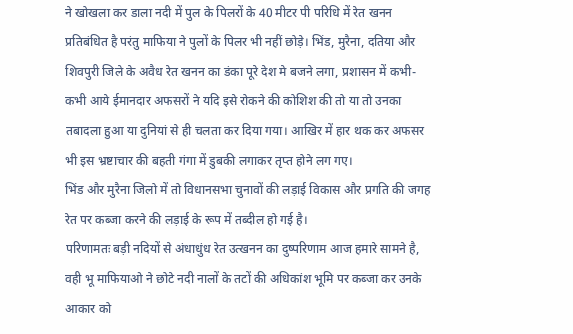ने खोखला कर डाला नदी में पुल के पिलरों के 40 मीटर पी परिधि में रेत खनन प्रतिबंधित है परंतु माफिया ने पुलों के पिलर भी नहीं छोड़े। भिंड, मुरैना, दतिया और शिवपुरी जिले के अवैध रेत खनन का डंका पूरे देश मे बजने लगा, प्रशासन में कभी-कभी आये ईमानदार अफसरों ने यदि इसे रोकने की कोशिश की तो या तो उनका तबादला हुआ या दुनियां से ही चलता कर दिया गया। आखिर में हार थक कर अफसर भी इस भ्रष्टाचार की बहती गंगा में डुबकी लगाकर तृप्त होने लग गए।
भिंड और मुरैना जिलो में तो विधानसभा चुनावों की लड़ाई विकास और प्रगति की जगह रेत पर कब्जा करने की लड़ाई के रूप में तब्दील हो गई है।
परिणामतः बड़ी नदियों से अंधाधुंध रेत उत्खनन का दुष्परिणाम आज हमारे सामने है, वही भू माफियाओ ने छोटे नदी नालों के तटों की अधिकांश भूमि पर कब्जा कर उनके आकार को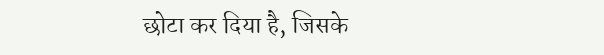छोटा कर दिया है, जिसके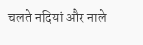चलते नदियां और नाले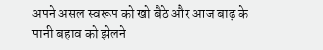अपने असल स्वरूप को खो बैठे और आज बाढ़ के पानी बहाव को झेलने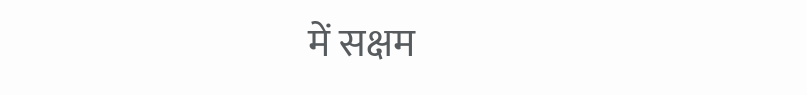में सक्षम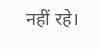नहीं रहे।